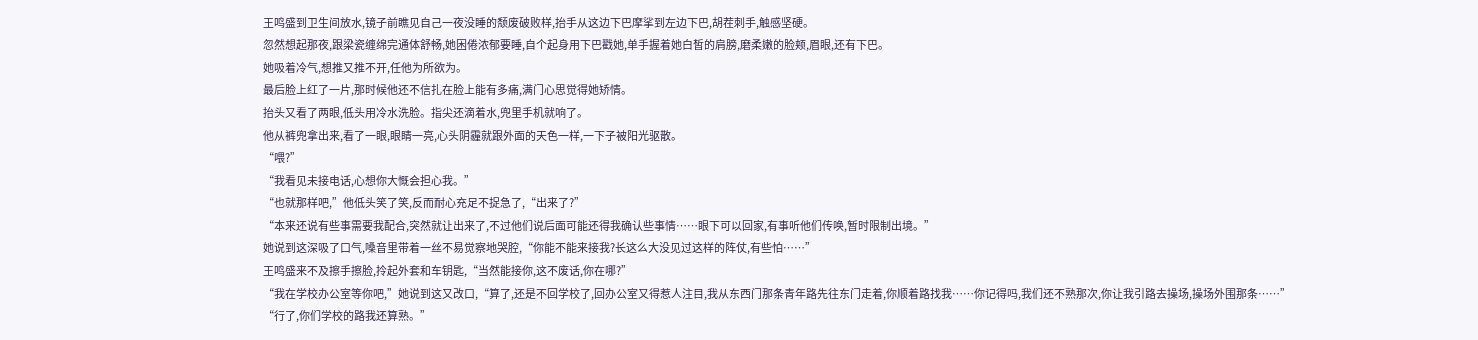王鸣盛到卫生间放水,镜子前瞧见自己一夜没睡的颓废破败样,抬手从这边下巴摩挲到左边下巴,胡茬刺手,触感坚硬。
忽然想起那夜,跟梁瓷缠绵完通体舒畅,她困倦浓郁要睡,自个起身用下巴戳她,单手握着她白皙的肩膀,磨柔嫩的脸颊,眉眼,还有下巴。
她吸着冷气,想推又推不开,任他为所欲为。
最后脸上红了一片,那时候他还不信扎在脸上能有多痛,满门心思觉得她矫情。
抬头又看了两眼,低头用冷水洗脸。指尖还滴着水,兜里手机就响了。
他从裤兜拿出来,看了一眼,眼睛一亮,心头阴霾就跟外面的天色一样,一下子被阳光驱散。
“喂?”
“我看见未接电话,心想你大慨会担心我。”
“也就那样吧,”他低头笑了笑,反而耐心充足不捉急了,“出来了?”
“本来还说有些事需要我配合,突然就让出来了,不过他们说后面可能还得我确认些事情……眼下可以回家,有事听他们传唤,暂时限制出境。”
她说到这深吸了口气,嗓音里带着一丝不易觉察地哭腔,“你能不能来接我?长这么大没见过这样的阵仗,有些怕……”
王鸣盛来不及擦手擦脸,拎起外套和车钥匙,“当然能接你,这不废话,你在哪?”
“我在学校办公室等你吧,”她说到这又改口,“算了,还是不回学校了,回办公室又得惹人注目,我从东西门那条青年路先往东门走着,你顺着路找我……你记得吗,我们还不熟那次,你让我引路去操场,操场外围那条……”
“行了,你们学校的路我还算熟。”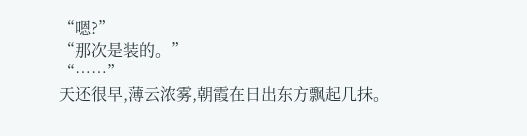“嗯?”
“那次是装的。”
“……”
天还很早,薄云浓雾,朝霞在日出东方飘起几抹。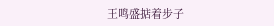王鸣盛掂着步子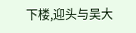下楼,迎头与吴大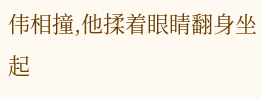伟相撞,他揉着眼睛翻身坐起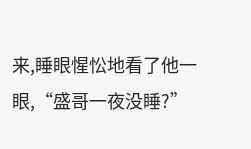来,睡眼惺忪地看了他一眼,“盛哥一夜没睡?”